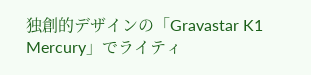独創的デザインの「Gravastar K1 Mercury」でライティ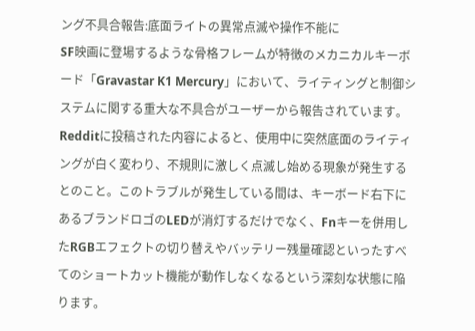ング不具合報告:底面ライトの異常点滅や操作不能に
SF映画に登場するような骨格フレームが特徴のメカニカルキーボード「Gravastar K1 Mercury」において、ライティングと制御システムに関する重大な不具合がユーザーから報告されています。
Redditに投稿された内容によると、使用中に突然底面のライティングが白く変わり、不規則に激しく点滅し始める現象が発生するとのこと。このトラブルが発生している間は、キーボード右下にあるブランドロゴのLEDが消灯するだけでなく、Fnキーを併用したRGBエフェクトの切り替えやバッテリー残量確認といったすべてのショートカット機能が動作しなくなるという深刻な状態に陥ります。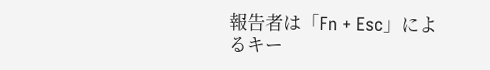報告者は「Fn + Esc」によるキー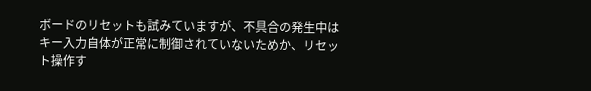ボードのリセットも試みていますが、不具合の発生中はキー入力自体が正常に制御されていないためか、リセット操作す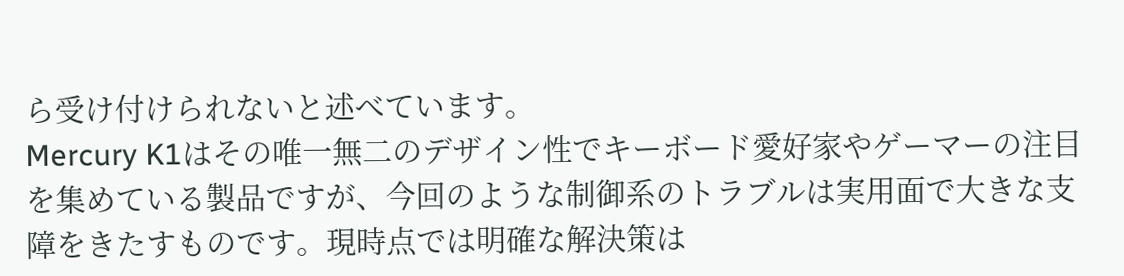ら受け付けられないと述べています。
Mercury K1はその唯一無二のデザイン性でキーボード愛好家やゲーマーの注目を集めている製品ですが、今回のような制御系のトラブルは実用面で大きな支障をきたすものです。現時点では明確な解決策は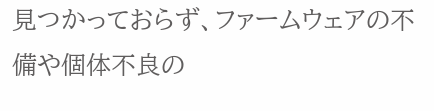見つかっておらず、ファームウェアの不備や個体不良の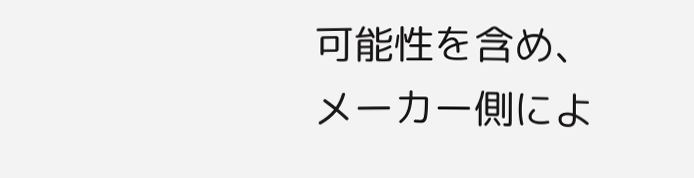可能性を含め、メーカー側によ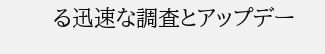る迅速な調査とアップデー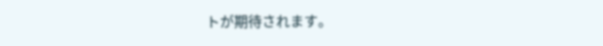トが期待されます。